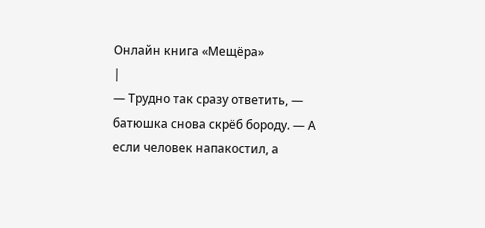Онлайн книга «Мещёра»
|
— Трудно так сразу ответить, — батюшка снова скрёб бороду. — А если человек напакостил, а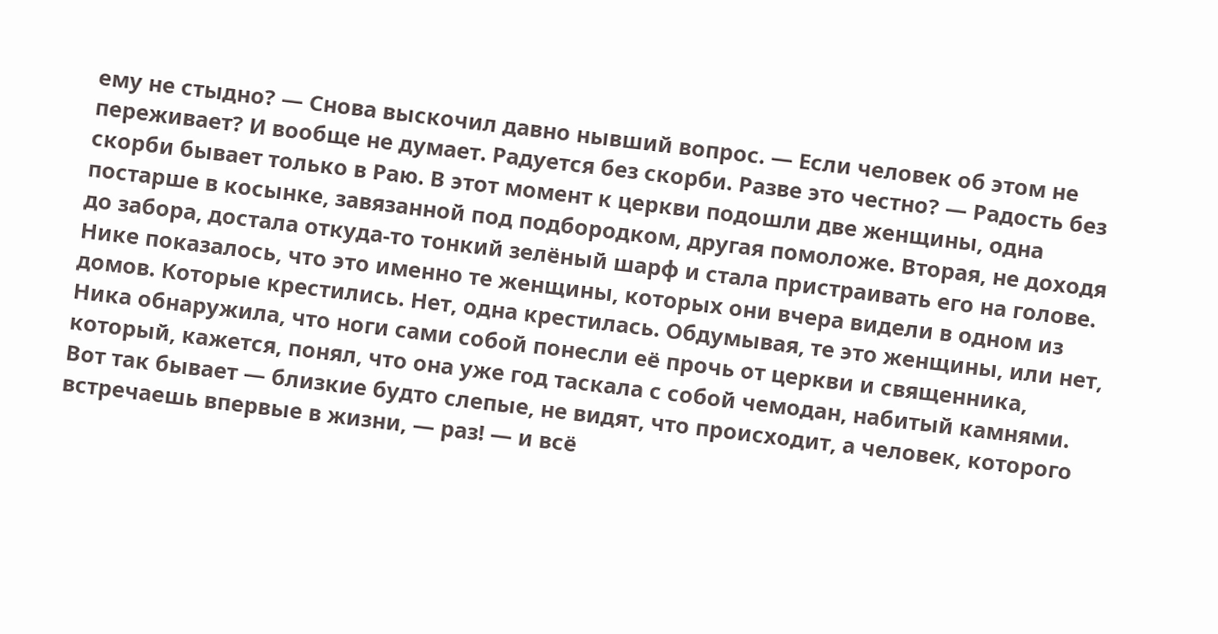ему не стыдно? — Снова выскочил давно нывший вопрос. — Если человек об этом не переживает? И вообще не думает. Радуется без скорби. Разве это честно? — Радость без скорби бывает только в Раю. В этот момент к церкви подошли две женщины, одна постарше в косынке, завязанной под подбородком, другая помоложе. Вторая, не доходя до забора, достала откуда-то тонкий зелёный шарф и стала пристраивать его на голове. Нике показалось, что это именно те женщины, которых они вчера видели в одном из домов. Которые крестились. Нет, одна крестилась. Обдумывая, те это женщины, или нет, Ника обнаружила, что ноги сами собой понесли её прочь от церкви и священника, который, кажется, понял, что она уже год таскала с собой чемодан, набитый камнями. Вот так бывает — близкие будто слепые, не видят, что происходит, а человек, которого встречаешь впервые в жизни, — раз! — и всё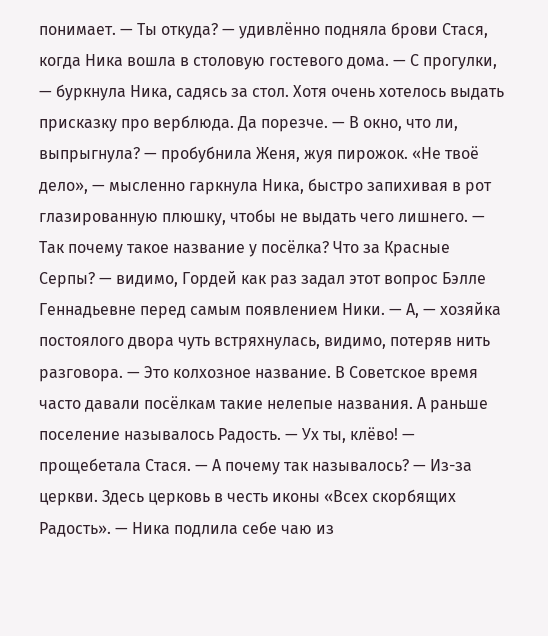понимает. — Ты откуда? — удивлённо подняла брови Стася, когда Ника вошла в столовую гостевого дома. — С прогулки, — буркнула Ника, садясь за стол. Хотя очень хотелось выдать присказку про верблюда. Да порезче. — В окно, что ли, выпрыгнула? — пробубнила Женя, жуя пирожок. «Не твоё дело», — мысленно гаркнула Ника, быстро запихивая в рот глазированную плюшку, чтобы не выдать чего лишнего. — Так почему такое название у посёлка? Что за Красные Серпы? — видимо, Гордей как раз задал этот вопрос Бэлле Геннадьевне перед самым появлением Ники. — А, — хозяйка постоялого двора чуть встряхнулась, видимо, потеряв нить разговора. — Это колхозное название. В Советское время часто давали посёлкам такие нелепые названия. А раньше поселение называлось Радость. — Ух ты, клёво! — прощебетала Стася. — А почему так называлось? — Из-за церкви. Здесь церковь в честь иконы «Всех скорбящих Радость». — Ника подлила себе чаю из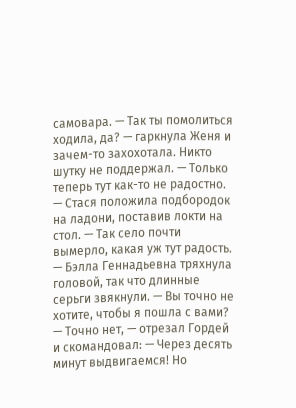самовара. — Так ты помолиться ходила, да? — гаркнула Женя и зачем-то захохотала. Никто шутку не поддержал. — Только теперь тут как-то не радостно. — Стася положила подбородок на ладони, поставив локти на стол. — Так село почти вымерло, какая уж тут радость. — Бэлла Геннадьевна тряхнула головой, так что длинные серьги звякнули. — Вы точно не хотите, чтобы я пошла с вами? — Точно нет, — отрезал Гордей и скомандовал: — Через десять минут выдвигаемся! Но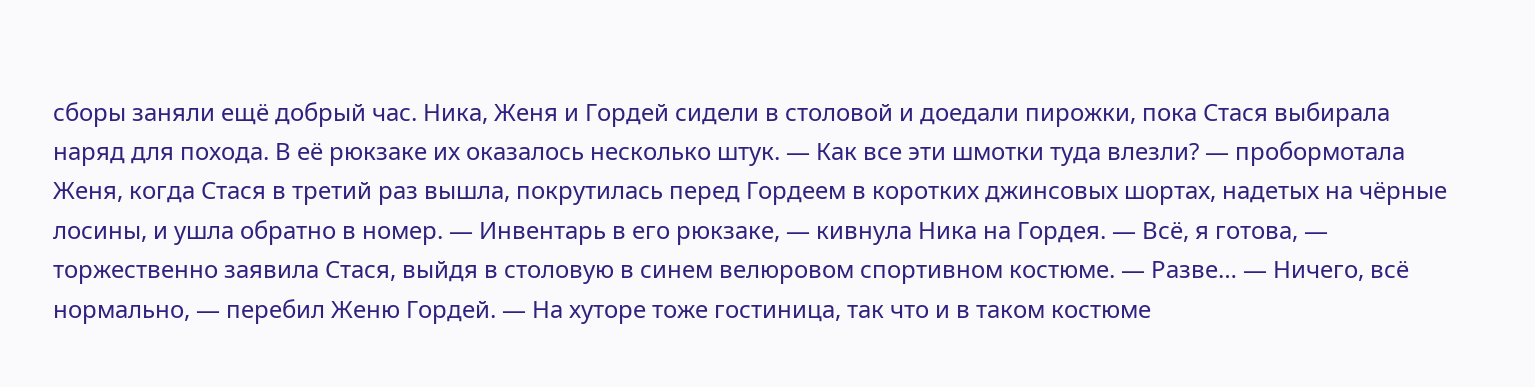сборы заняли ещё добрый час. Ника, Женя и Гордей сидели в столовой и доедали пирожки, пока Стася выбирала наряд для похода. В её рюкзаке их оказалось несколько штук. — Как все эти шмотки туда влезли? — пробормотала Женя, когда Стася в третий раз вышла, покрутилась перед Гордеем в коротких джинсовых шортах, надетых на чёрные лосины, и ушла обратно в номер. — Инвентарь в его рюкзаке, — кивнула Ника на Гордея. — Всё, я готова, — торжественно заявила Стася, выйдя в столовую в синем велюровом спортивном костюме. — Разве… — Ничего, всё нормально, — перебил Женю Гордей. — На хуторе тоже гостиница, так что и в таком костюме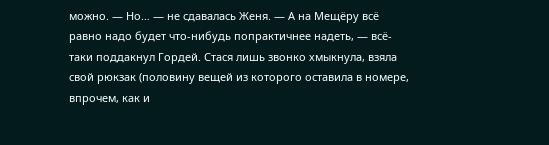можно. — Но… — не сдавалась Женя. — А на Мещёру всё равно надо будет что-нибудь попрактичнее надеть, — всё-таки поддакнул Гордей. Стася лишь звонко хмыкнула, взяла свой рюкзак (половину вещей из которого оставила в номере, впрочем, как и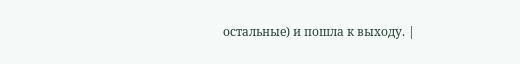остальные) и пошла к выходу. |